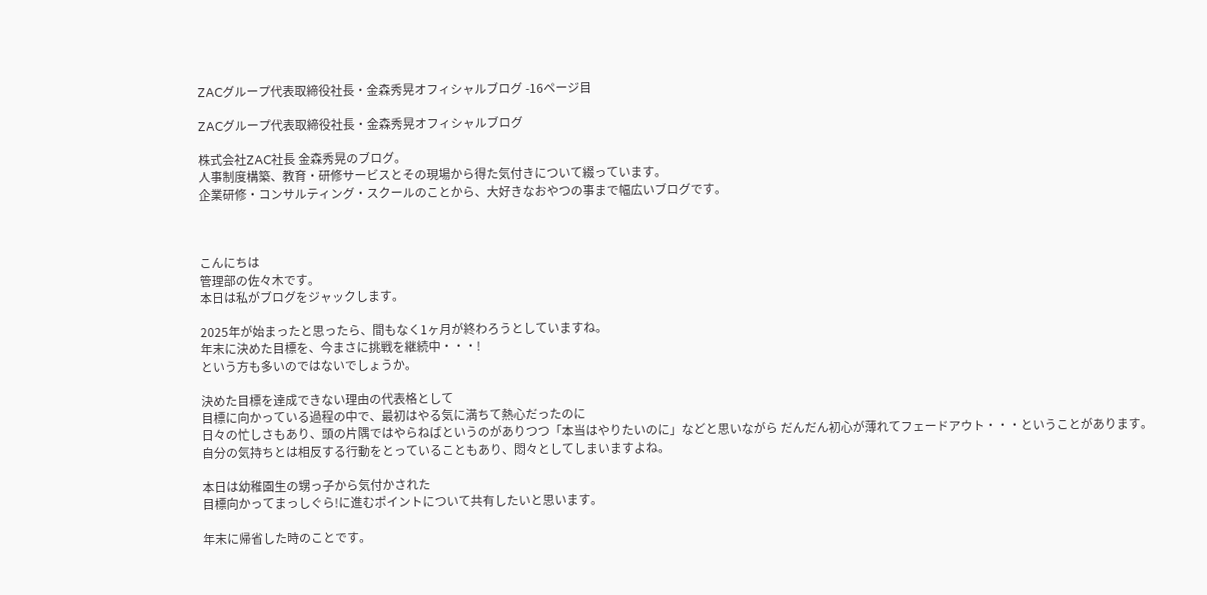ZACグループ代表取締役社長・金森秀晃オフィシャルブログ -16ページ目

ZACグループ代表取締役社長・金森秀晃オフィシャルブログ

株式会社ZAC社長 金森秀晃のブログ。
人事制度構築、教育・研修サービスとその現場から得た気付きについて綴っています。
企業研修・コンサルティング・スクールのことから、大好きなおやつの事まで幅広いブログです。



こんにちは
管理部の佐々木です。
本日は私がブログをジャックします。

2025年が始まったと思ったら、間もなく1ヶ月が終わろうとしていますね。
年末に決めた目標を、今まさに挑戦を継続中・・・!
という方も多いのではないでしょうか。

決めた目標を達成できない理由の代表格として
目標に向かっている過程の中で、最初はやる気に満ちて熱心だったのに
日々の忙しさもあり、頭の片隅ではやらねばというのがありつつ「本当はやりたいのに」などと思いながら だんだん初心が薄れてフェードアウト・・・ということがあります。
自分の気持ちとは相反する行動をとっていることもあり、悶々としてしまいますよね。

本日は幼稚園生の甥っ子から気付かされた
目標向かってまっしぐら!に進むポイントについて共有したいと思います。

年末に帰省した時のことです。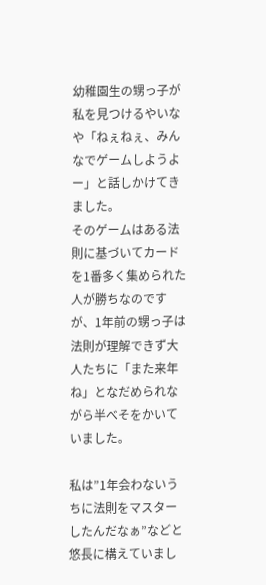幼稚園生の甥っ子が私を見つけるやいなや「ねぇねぇ、みんなでゲームしようよー」と話しかけてきました。
そのゲームはある法則に基づいてカードを1番多く集められた人が勝ちなのですが、1年前の甥っ子は法則が理解できず大人たちに「また来年ね」となだめられながら半べそをかいていました。

私は”1年会わないうちに法則をマスターしたんだなぁ”などと悠長に構えていまし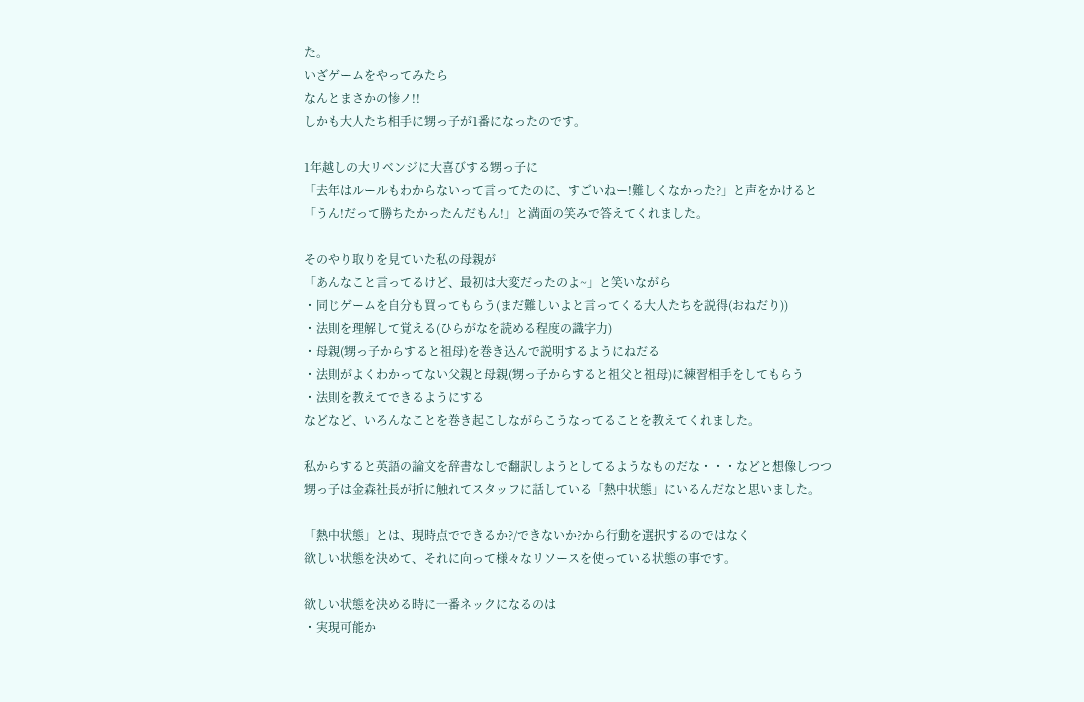た。
いざゲームをやってみたら
なんとまさかの惨ノ!!
しかも大人たち相手に甥っ子が1番になったのです。

1年越しの大リベンジに大喜びする甥っ子に
「去年はルールもわからないって言ってたのに、すごいねー!難しくなかった?」と声をかけると
「うん!だって勝ちたかったんだもん!」と満面の笑みで答えてくれました。

そのやり取りを見ていた私の母親が
「あんなこと言ってるけど、最初は大変だったのよ~」と笑いながら
・同じゲームを自分も買ってもらう(まだ難しいよと言ってくる大人たちを説得(おねだり))
・法則を理解して覚える(ひらがなを読める程度の識字力)
・母親(甥っ子からすると祖母)を巻き込んで説明するようにねだる
・法則がよくわかってない父親と母親(甥っ子からすると祖父と祖母)に練習相手をしてもらう
・法則を教えてできるようにする
などなど、いろんなことを巻き起こしながらこうなってることを教えてくれました。

私からすると英語の論文を辞書なしで翻訳しようとしてるようなものだな・・・などと想像しつつ
甥っ子は金森社長が折に触れてスタッフに話している「熱中状態」にいるんだなと思いました。

「熱中状態」とは、現時点でできるか?/できないか?から行動を選択するのではなく
欲しい状態を決めて、それに向って様々なリソースを使っている状態の事です。

欲しい状態を決める時に一番ネックになるのは
・実現可能か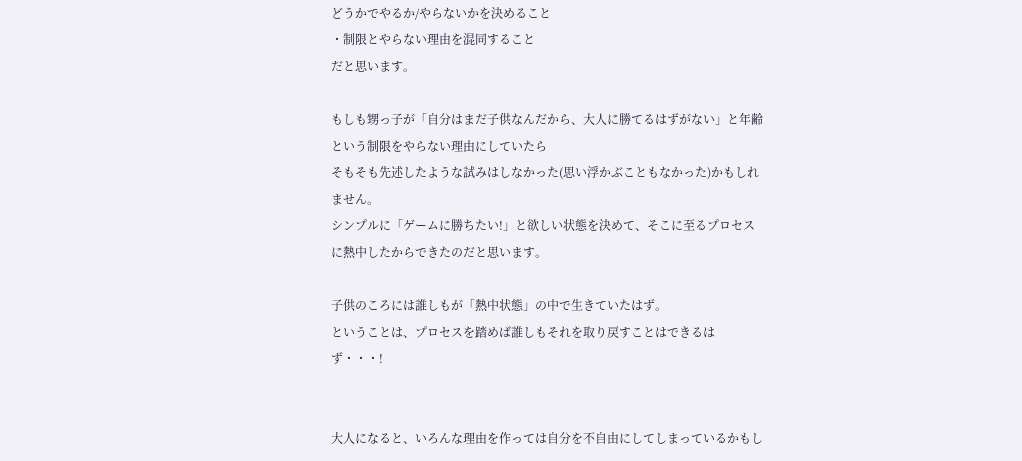どうかでやるか/やらないかを決めること
・制限とやらない理由を混同すること
だと思います。

もしも甥っ子が「自分はまだ子供なんだから、大人に勝てるはずがない」と年齢という制限をやらない理由にしていたら
そもそも先述したような試みはしなかった(思い浮かぶこともなかった)かもしれません。
シンプルに「ゲームに勝ちたい!」と欲しい状態を決めて、そこに至るプロセスに熱中したからできたのだと思います。

子供のころには誰しもが「熱中状態」の中で生きていたはず。
ということは、プロセスを踏めば誰しもそれを取り戻すことはできるはず・・・!


大人になると、いろんな理由を作っては自分を不自由にしてしまっているかもし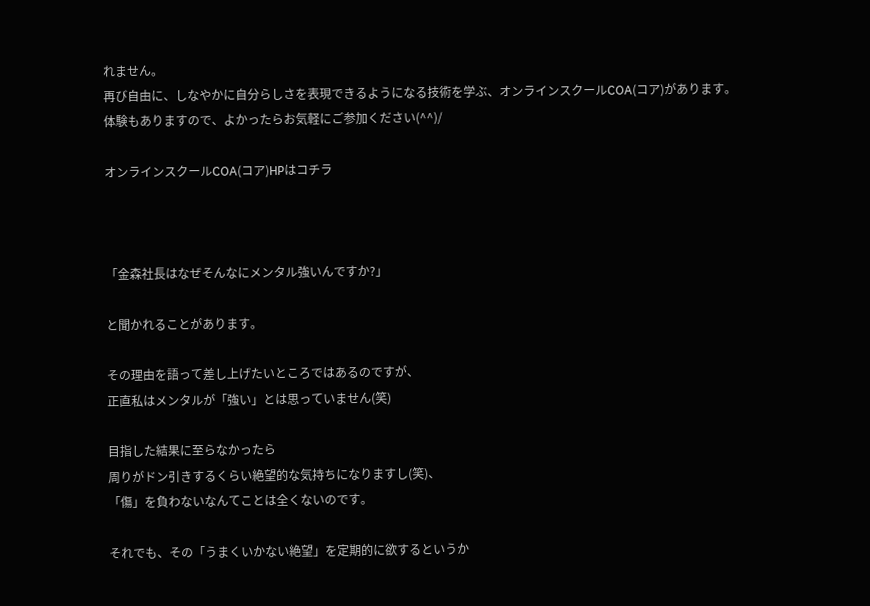れません。
再び自由に、しなやかに自分らしさを表現できるようになる技術を学ぶ、オンラインスクールCOA(コア)があります。
体験もありますので、よかったらお気軽にご参加ください(^^)/

オンラインスクールCOA(コア)HPはコチラ



「金森社長はなぜそんなにメンタル強いんですか?」

と聞かれることがあります。

その理由を語って差し上げたいところではあるのですが、
正直私はメンタルが「強い」とは思っていません(笑)

目指した結果に至らなかったら
周りがドン引きするくらい絶望的な気持ちになりますし(笑)、
「傷」を負わないなんてことは全くないのです。

それでも、その「うまくいかない絶望」を定期的に欲するというか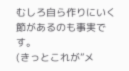むしろ自ら作りにいく節があるのも事実です。
(きっとこれが”メ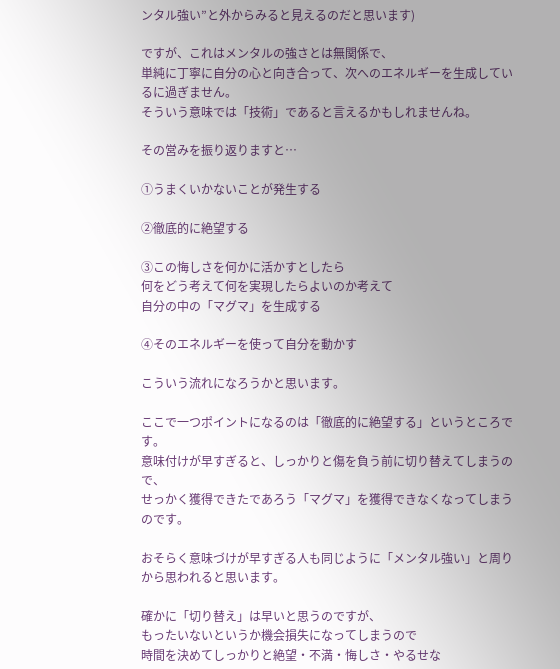ンタル強い”と外からみると見えるのだと思います)

ですが、これはメンタルの強さとは無関係で、
単純に丁寧に自分の心と向き合って、次へのエネルギーを生成しているに過ぎません。
そういう意味では「技術」であると言えるかもしれませんね。

その営みを振り返りますと…

①うまくいかないことが発生する

②徹底的に絶望する

③この悔しさを何かに活かすとしたら
何をどう考えて何を実現したらよいのか考えて
自分の中の「マグマ」を生成する

④そのエネルギーを使って自分を動かす

こういう流れになろうかと思います。

ここで一つポイントになるのは「徹底的に絶望する」というところです。
意味付けが早すぎると、しっかりと傷を負う前に切り替えてしまうので、
せっかく獲得できたであろう「マグマ」を獲得できなくなってしまうのです。

おそらく意味づけが早すぎる人も同じように「メンタル強い」と周りから思われると思います。

確かに「切り替え」は早いと思うのですが、
もったいないというか機会損失になってしまうので
時間を決めてしっかりと絶望・不満・悔しさ・やるせな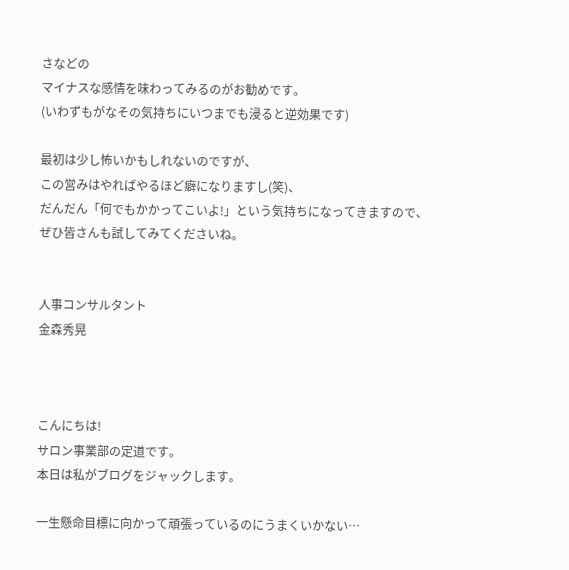さなどの
マイナスな感情を味わってみるのがお勧めです。
(いわずもがなその気持ちにいつまでも浸ると逆効果です)

最初は少し怖いかもしれないのですが、
この営みはやればやるほど癖になりますし(笑)、
だんだん「何でもかかってこいよ!」という気持ちになってきますので、
ぜひ皆さんも試してみてくださいね。


人事コンサルタント
金森秀晃



こんにちは!
サロン事業部の定道です。
本日は私がブログをジャックします。

一生懸命目標に向かって頑張っているのにうまくいかない…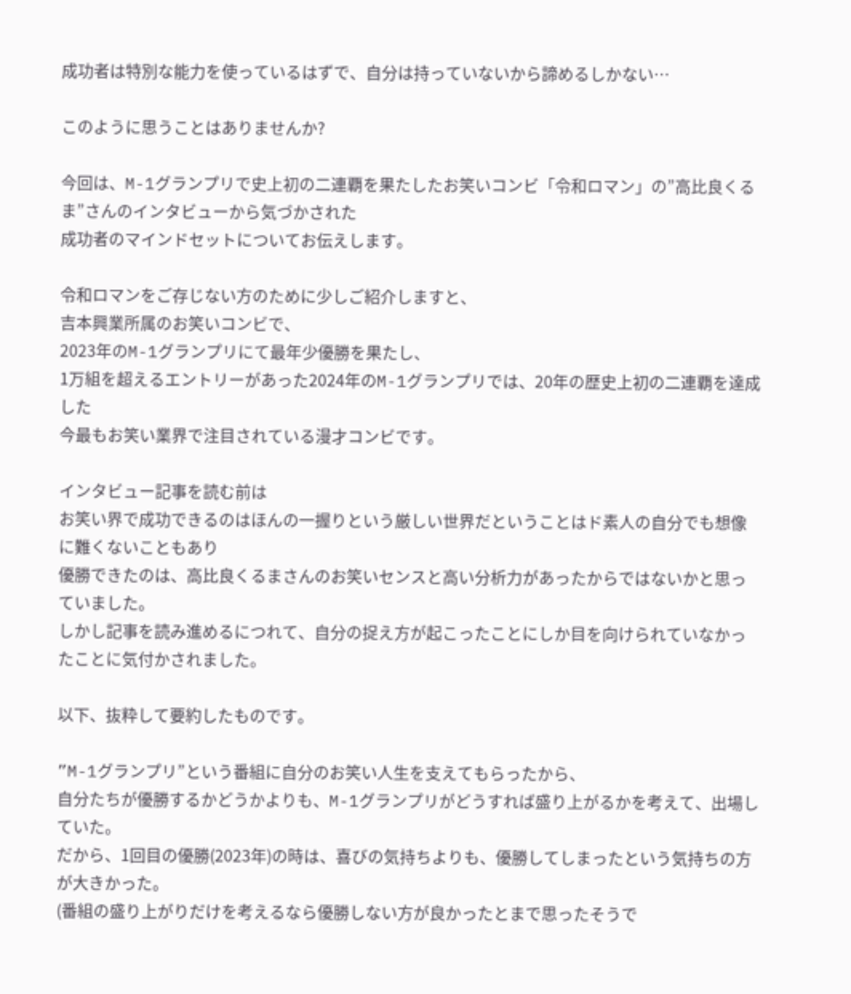成功者は特別な能力を使っているはずで、自分は持っていないから諦めるしかない…

このように思うことはありませんか?

今回は、M-1グランプリで史上初の二連覇を果たしたお笑いコンビ「令和ロマン」の”高比良くるま”さんのインタビューから気づかされた
成功者のマインドセットについてお伝えします。

令和ロマンをご存じない方のために少しご紹介しますと、
吉本興業所属のお笑いコンビで、
2023年のM-1グランプリにて最年少優勝を果たし、
1万組を超えるエントリーがあった2024年のM-1グランプリでは、20年の歴史上初の二連覇を達成した
今最もお笑い業界で注目されている漫才コンビです。

インタビュー記事を読む前は
お笑い界で成功できるのはほんの一握りという厳しい世界だということはド素人の自分でも想像に難くないこともあり
優勝できたのは、高比良くるまさんのお笑いセンスと高い分析力があったからではないかと思っていました。
しかし記事を読み進めるにつれて、自分の捉え方が起こったことにしか目を向けられていなかったことに気付かされました。

以下、抜粋して要約したものです。

”M-1グランプリ”という番組に自分のお笑い人生を支えてもらったから、
自分たちが優勝するかどうかよりも、M-1グランプリがどうすれば盛り上がるかを考えて、出場していた。
だから、1回目の優勝(2023年)の時は、喜びの気持ちよりも、優勝してしまったという気持ちの方が大きかった。
(番組の盛り上がりだけを考えるなら優勝しない方が良かったとまで思ったそうで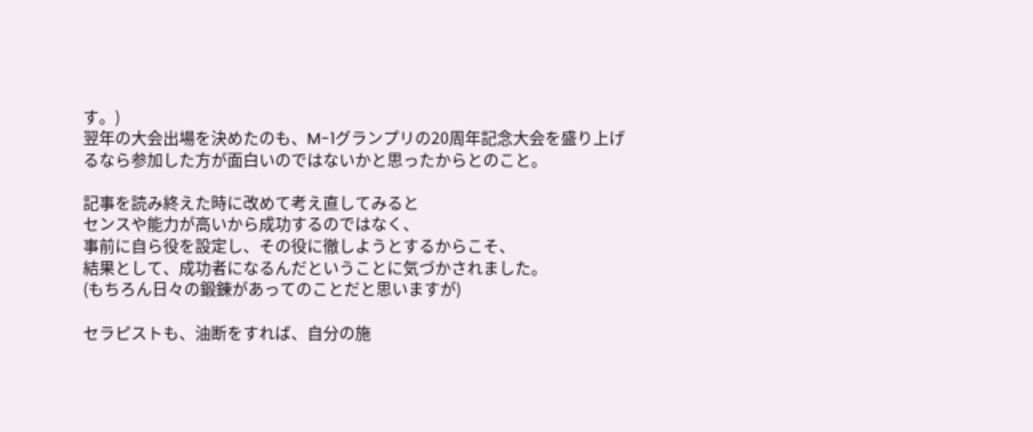す。)
翌年の大会出場を決めたのも、M-1グランプリの20周年記念大会を盛り上げるなら参加した方が面白いのではないかと思ったからとのこと。

記事を読み終えた時に改めて考え直してみると
センスや能力が高いから成功するのではなく、
事前に自ら役を設定し、その役に徹しようとするからこそ、
結果として、成功者になるんだということに気づかされました。
(もちろん日々の鍛錬があってのことだと思いますが)

セラピストも、油断をすれば、自分の施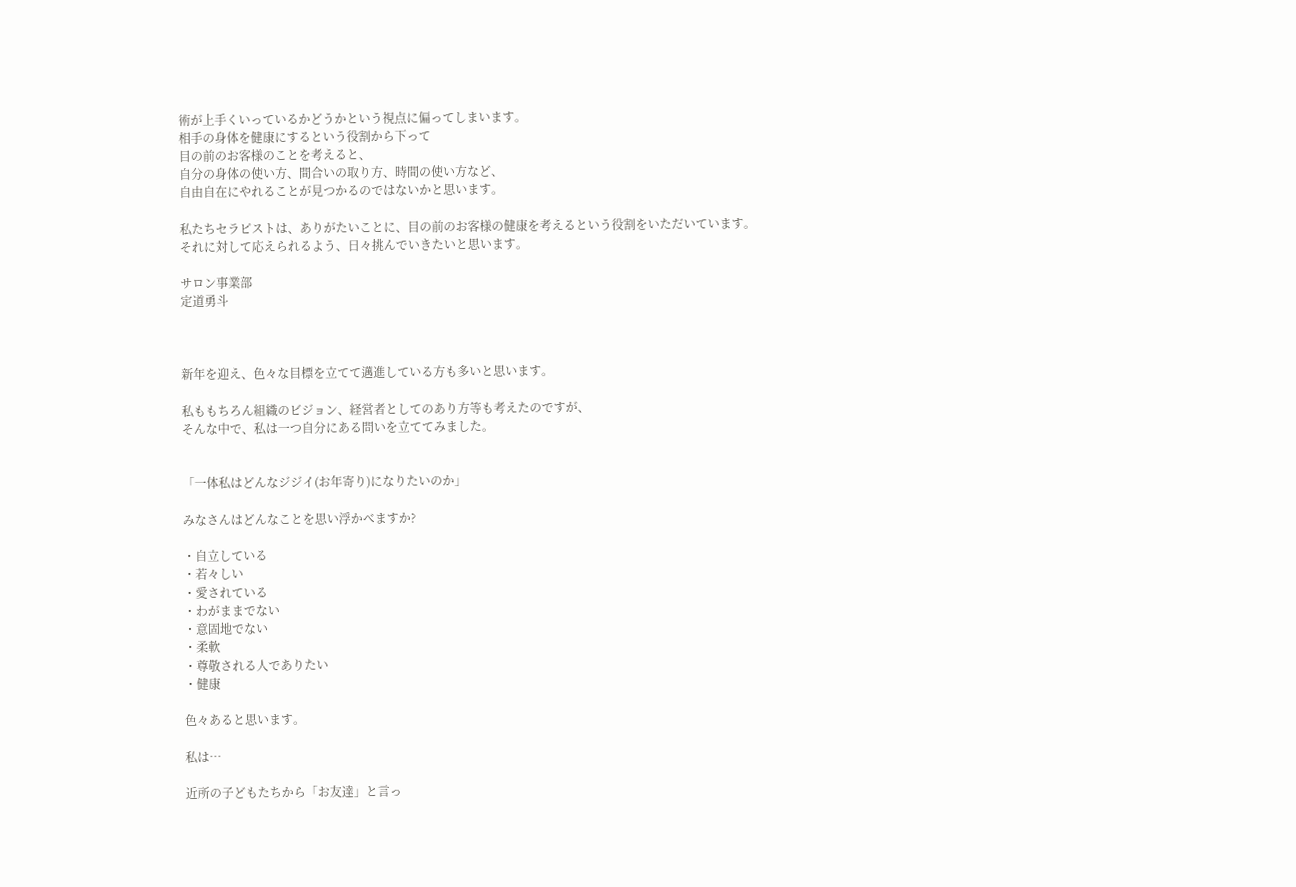術が上手くいっているかどうかという視点に偏ってしまいます。
相手の身体を健康にするという役割から下って
目の前のお客様のことを考えると、
自分の身体の使い方、間合いの取り方、時間の使い方など、
自由自在にやれることが見つかるのではないかと思います。

私たちセラピストは、ありがたいことに、目の前のお客様の健康を考えるという役割をいただいています。
それに対して応えられるよう、日々挑んでいきたいと思います。

サロン事業部
定道勇斗



新年を迎え、色々な目標を立てて邁進している方も多いと思います。

私ももちろん組織のビジョン、経営者としてのあり方等も考えたのですが、
そんな中で、私は一つ自分にある問いを立ててみました。


「一体私はどんなジジイ(お年寄り)になりたいのか」

みなさんはどんなことを思い浮かべますか?

・自立している
・若々しい
・愛されている
・わがままでない
・意固地でない
・柔軟
・尊敬される人でありたい
・健康

色々あると思います。

私は…

近所の子どもたちから「お友達」と言っ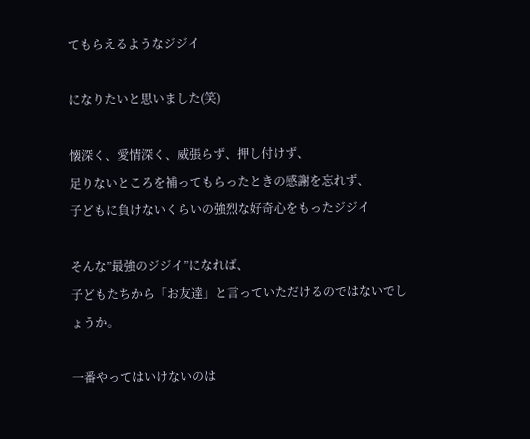てもらえるようなジジイ

になりたいと思いました(笑)

懐深く、愛情深く、威張らず、押し付けず、
足りないところを補ってもらったときの感謝を忘れず、
子どもに負けないくらいの強烈な好奇心をもったジジイ

そんな”最強のジジイ”になれば、
子どもたちから「お友達」と言っていただけるのではないでしょうか。

一番やってはいけないのは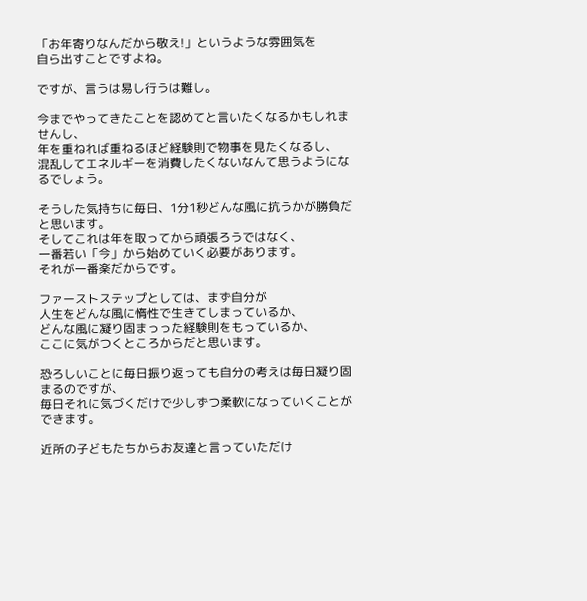「お年寄りなんだから敬え!」というような雰囲気を
自ら出すことですよね。

ですが、言うは易し行うは難し。

今までやってきたことを認めてと言いたくなるかもしれませんし、
年を重ねれば重ねるほど経験則で物事を見たくなるし、
混乱してエネルギーを消費したくないなんて思うようになるでしょう。

そうした気持ちに毎日、1分1秒どんな風に抗うかが勝負だと思います。
そしてこれは年を取ってから頑張ろうではなく、
一番若い「今」から始めていく必要があります。
それが一番楽だからです。

ファーストステップとしては、まず自分が
人生をどんな風に惰性で生きてしまっているか、
どんな風に凝り固まっった経験則をもっているか、
ここに気がつくところからだと思います。

恐ろしいことに毎日振り返っても自分の考えは毎日凝り固まるのですが、
毎日それに気づくだけで少しずつ柔軟になっていくことができます。

近所の子どもたちからお友達と言っていただけ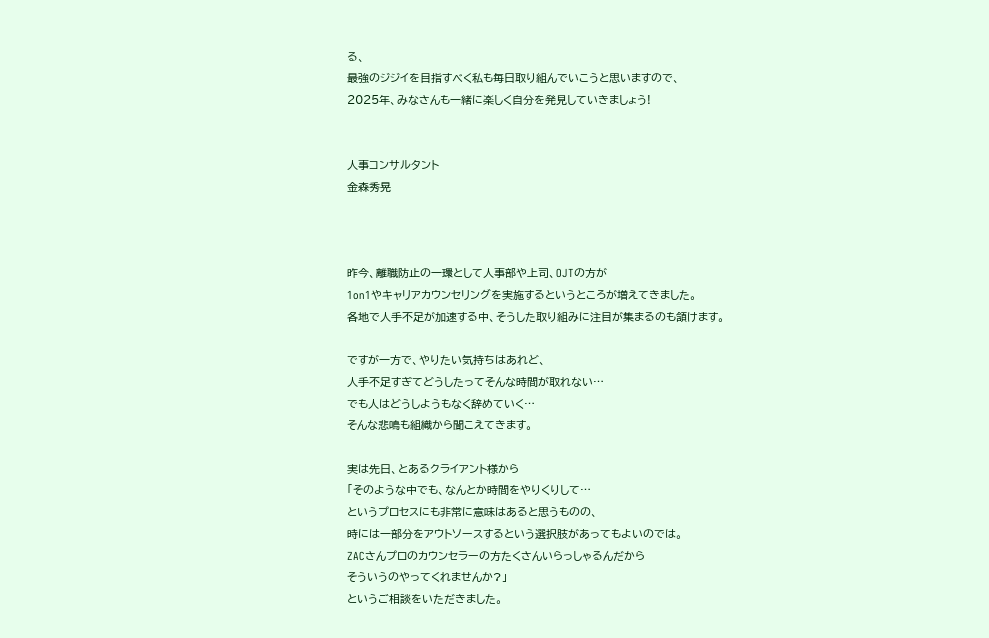る、
最強のジジイを目指すべく私も毎日取り組んでいこうと思いますので、
2025年、みなさんも一緒に楽しく自分を発見していきましょう!


人事コンサルタント
金森秀晃



昨今、離職防止の一環として人事部や上司、OJTの方が
1on1やキャリアカウンセリングを実施するというところが増えてきました。
各地で人手不足が加速する中、そうした取り組みに注目が集まるのも頷けます。

ですが一方で、やりたい気持ちはあれど、
人手不足すぎてどうしたってそんな時間が取れない…
でも人はどうしようもなく辞めていく…
そんな悲鳴も組織から聞こえてきます。

実は先日、とあるクライアント様から
「そのような中でも、なんとか時間をやりくりして…
というプロセスにも非常に意味はあると思うものの、
時には一部分をアウトソースするという選択肢があってもよいのでは。
ZACさんプロのカウンセラーの方たくさんいらっしゃるんだから
そういうのやってくれませんか?」
というご相談をいただきました。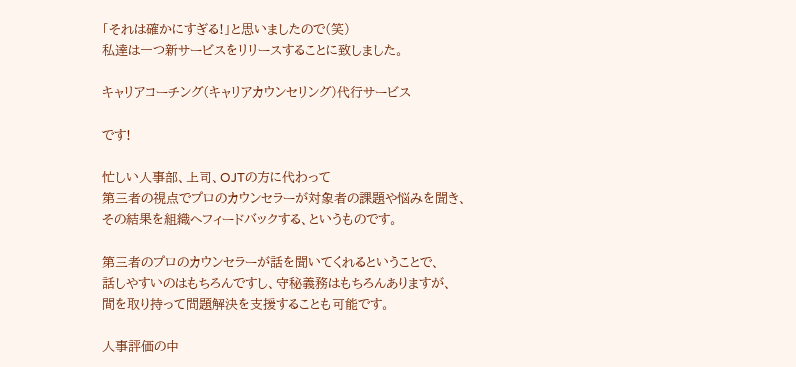「それは確かにすぎる!」と思いましたので(笑)
私達は一つ新サービスをリリースすることに致しました。

キャリアコーチング(キャリアカウンセリング)代行サービス

です!

忙しい人事部、上司、OJTの方に代わって
第三者の視点でプロのカウンセラーが対象者の課題や悩みを聞き、
その結果を組織へフィードバックする、というものです。

第三者のプロのカウンセラーが話を聞いてくれるということで、
話しやすいのはもちろんですし、守秘義務はもちろんありますが、
間を取り持って問題解決を支援することも可能です。

人事評価の中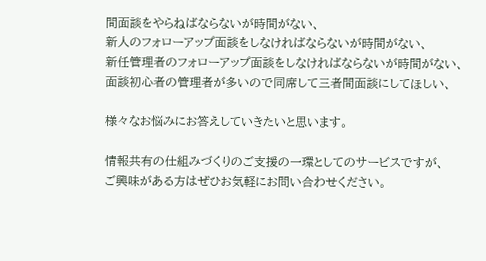間面談をやらねばならないが時間がない、
新人のフォローアップ面談をしなければならないが時間がない、
新任管理者のフォローアップ面談をしなければならないが時間がない、
面談初心者の管理者が多いので同席して三者間面談にしてほしい、

様々なお悩みにお答えしていきたいと思います。

情報共有の仕組みづくりのご支援の一環としてのサービスですが、
ご興味がある方はぜひお気軽にお問い合わせください。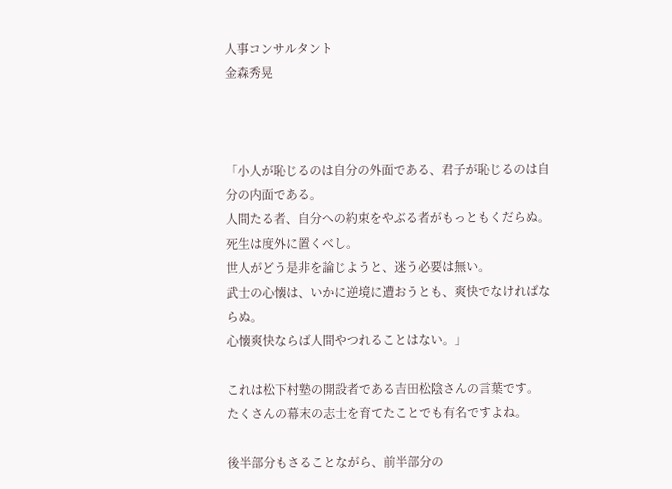人事コンサルタント
金森秀晃



「小人が恥じるのは自分の外面である、君子が恥じるのは自分の内面である。
人間たる者、自分への約束をやぶる者がもっともくだらぬ。死生は度外に置くべし。
世人がどう是非を論じようと、迷う必要は無い。
武士の心懐は、いかに逆境に遭おうとも、爽快でなければならぬ。
心懐爽快ならば人間やつれることはない。」

これは松下村塾の開設者である吉田松陰さんの言葉です。
たくさんの幕末の志士を育てたことでも有名ですよね。

後半部分もさることながら、前半部分の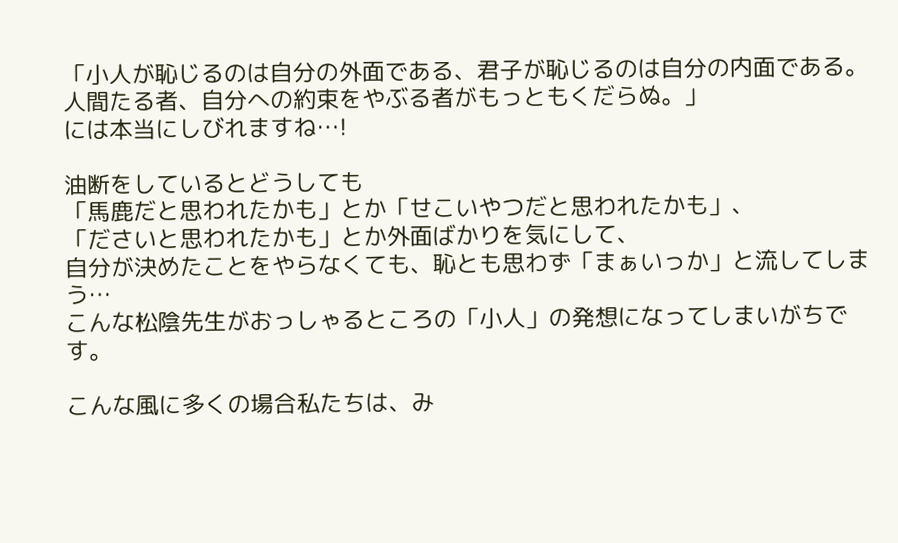「小人が恥じるのは自分の外面である、君子が恥じるのは自分の内面である。
人間たる者、自分への約束をやぶる者がもっともくだらぬ。」
には本当にしびれますね…!

油断をしているとどうしても
「馬鹿だと思われたかも」とか「せこいやつだと思われたかも」、
「ださいと思われたかも」とか外面ばかりを気にして、
自分が決めたことをやらなくても、恥とも思わず「まぁいっか」と流してしまう…
こんな松陰先生がおっしゃるところの「小人」の発想になってしまいがちです。

こんな風に多くの場合私たちは、み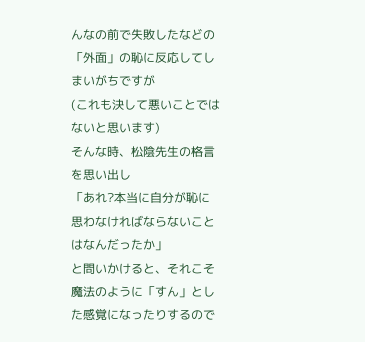んなの前で失敗したなどの
「外面」の恥に反応してしまいがちですが
(これも決して悪いことではないと思います)
そんな時、松陰先生の格言を思い出し
「あれ?本当に自分が恥に思わなければならないことはなんだったか」
と問いかけると、それこそ魔法のように「すん」とした感覚になったりするので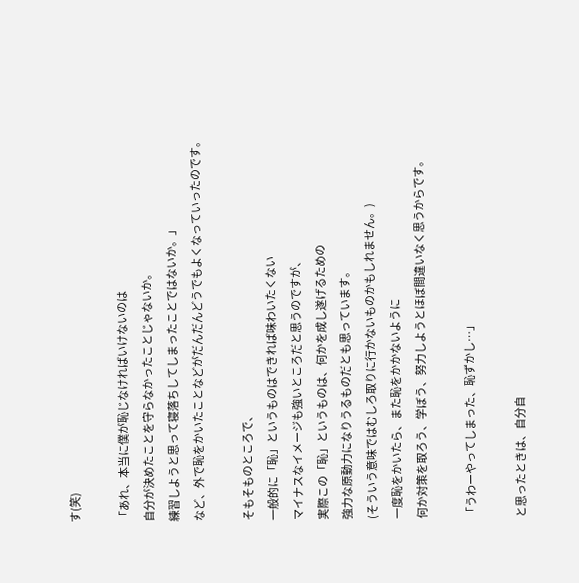す(笑)

「あれ、本当に僕が恥じなければいけないのは
自分が決めたことを守らなかったことじゃないか。
練習しようと思って寝落ちしてしまったことではないか。」
など、外で恥をかいたことなどがだんだんどうでもよくなっていったのです。

そもそものところで、
一般的に「恥」というものはできれば味わいたくない
マイナスなイメージも強いところだと思うのですが、
実際この「恥」というものは、何かを成し遂げるための
強力な原動力になりうるものだとも思っています。
(そういう意味ではむしろ取りに行かないものかもしれません。)
一度恥をかいたら、また恥をかかないように
何か対策を取ろう、学ぼう、努力しようとほぼ間違いなく思うからです。

「うわーやってしまった、恥ずかし…」

と思ったときは、自分自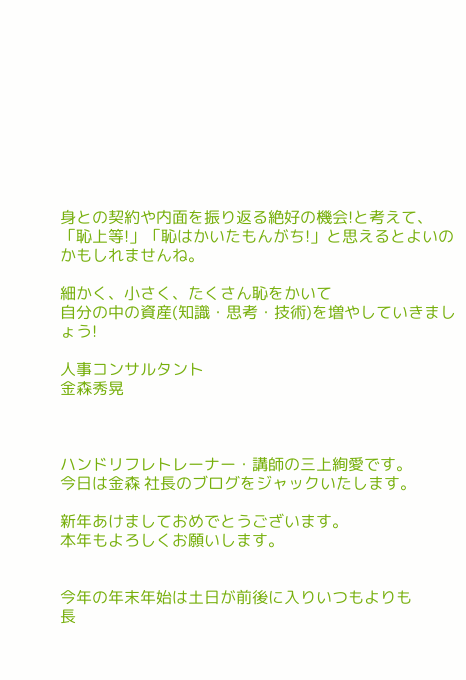身との契約や内面を振り返る絶好の機会!と考えて、
「恥上等!」「恥はかいたもんがち!」と思えるとよいのかもしれませんね。

細かく、小さく、たくさん恥をかいて
自分の中の資産(知識・思考・技術)を増やしていきましょう!

人事コンサルタント
金森秀晃



ハンドリフレトレーナー・講師の三上絢愛です。
今日は金森 社長のブログをジャックいたします。

新年あけましておめでとうございます。
本年もよろしくお願いします。


今年の年末年始は土日が前後に入りいつもよりも
長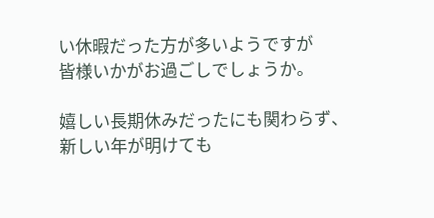い休暇だった方が多いようですが
皆様いかがお過ごしでしょうか。

嬉しい長期休みだったにも関わらず、
新しい年が明けても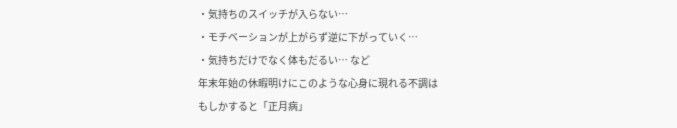・気持ちのスイッチが入らない…
・モチベーションが上がらず逆に下がっていく…
・気持ちだけでなく体もだるい… など
年末年始の休暇明けにこのような心身に現れる不調は
もしかすると「正月病」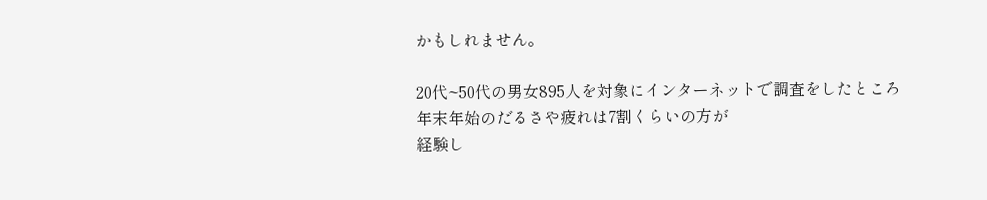かもしれません。

20代~50代の男女895人を対象にインターネットで調査をしたところ
年末年始のだるさや疲れは7割くらいの方が
経験し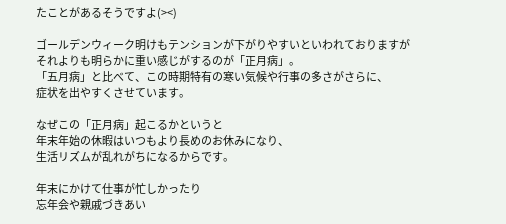たことがあるそうですよ(><)

ゴールデンウィーク明けもテンションが下がりやすいといわれておりますが
それよりも明らかに重い感じがするのが「正月病」。
「五月病」と比べて、この時期特有の寒い気候や行事の多さがさらに、
症状を出やすくさせています。

なぜこの「正月病」起こるかというと
年末年始の休暇はいつもより長めのお休みになり、
生活リズムが乱れがちになるからです。

年末にかけて仕事が忙しかったり
忘年会や親戚づきあい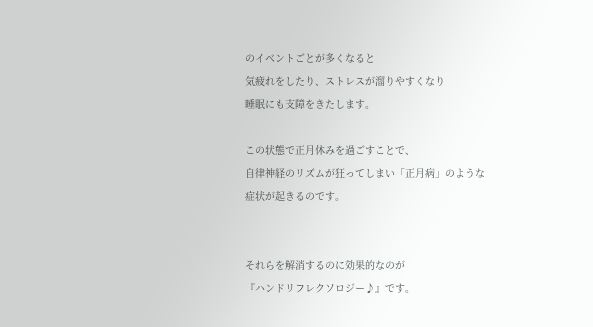のイベントごとが多くなると
気疲れをしたり、ストレスが溜りやすくなり
睡眠にも支障をきたします。

この状態で正月休みを過ごすことで、
自律神経のリズムが狂ってしまい「正月病」のような
症状が起きるのです。


それらを解消するのに効果的なのが
『ハンドリフレクソロジー♪』です。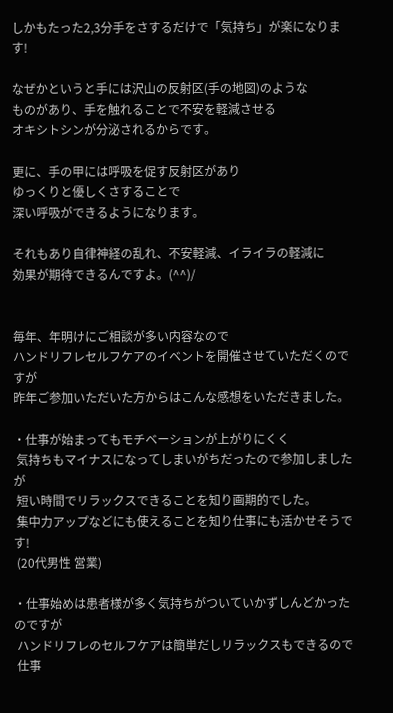しかもたった2,3分手をさするだけで「気持ち」が楽になります!

なぜかというと手には沢山の反射区(手の地図)のような
ものがあり、手を触れることで不安を軽減させる
オキシトシンが分泌されるからです。

更に、手の甲には呼吸を促す反射区があり
ゆっくりと優しくさすることで
深い呼吸ができるようになります。

それもあり自律神経の乱れ、不安軽減、イライラの軽減に
効果が期待できるんですよ。(^^)/


毎年、年明けにご相談が多い内容なので
ハンドリフレセルフケアのイベントを開催させていただくのですが
昨年ご参加いただいた方からはこんな感想をいただきました。

・仕事が始まってもモチベーションが上がりにくく
 気持ちもマイナスになってしまいがちだったので参加しましたが
 短い時間でリラックスできることを知り画期的でした。
 集中力アップなどにも使えることを知り仕事にも活かせそうです!
 (20代男性 営業)

・仕事始めは患者様が多く気持ちがついていかずしんどかったのですが
 ハンドリフレのセルフケアは簡単だしリラックスもできるので
 仕事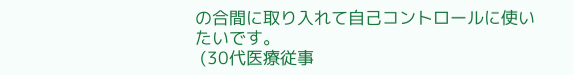の合間に取り入れて自己コントロールに使いたいです。
 (30代医療従事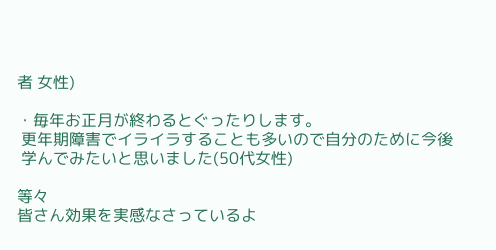者 女性)

・毎年お正月が終わるとぐったりします。
 更年期障害でイライラすることも多いので自分のために今後
 学んでみたいと思いました(50代女性)

等々
皆さん効果を実感なさっているよ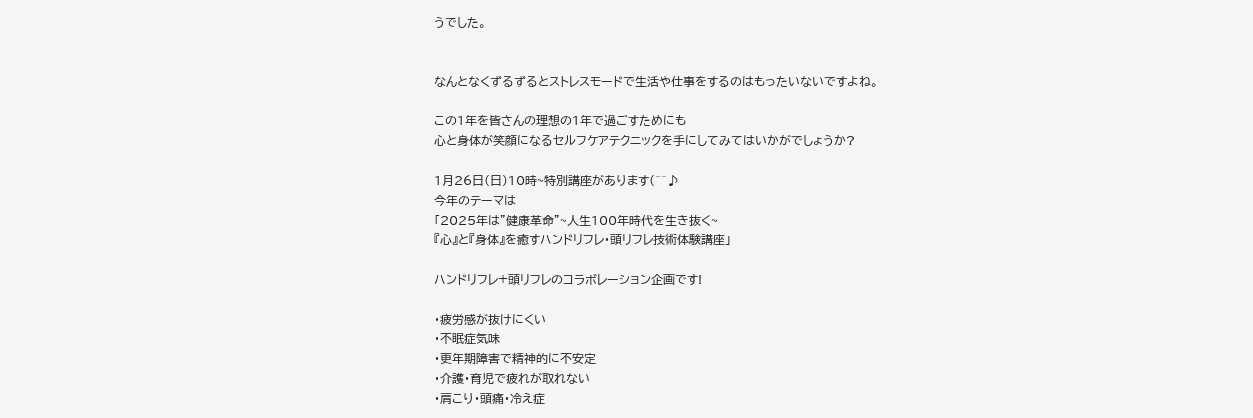うでした。


なんとなくずるずるとストレスモードで生活や仕事をするのはもったいないですよね。

この1年を皆さんの理想の1年で過ごすためにも
心と身体が笑顔になるセルフケアテクニックを手にしてみてはいかがでしょうか?

1月26日(日)10時~特別講座があります(^^♪
今年のテーマは
「2025年は"健康革命"~人生100年時代を生き抜く~
『心』と『身体』を癒すハンドリフレ・頭リフレ技術体験講座」

ハンドリフレ+頭リフレのコラボレーション企画です!

・疲労感が抜けにくい
・不眠症気味
・更年期障害で精神的に不安定
・介護・育児で疲れが取れない
・肩こり・頭痛・冷え症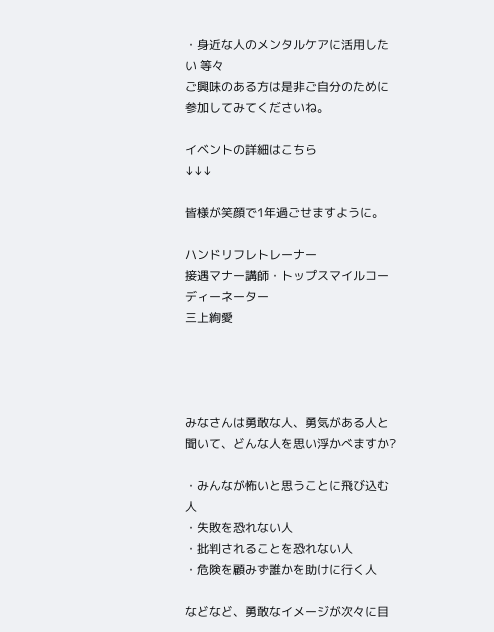・身近な人のメンタルケアに活用したい 等々
ご興味のある方は是非ご自分のために参加してみてくださいね。

イベントの詳細はこちら
↓↓↓

皆様が笑顔で1年過ごせますように。

ハンドリフレトレーナー
接遇マナー講師・トップスマイルコーディーネーター
三上絢愛




みなさんは勇敢な人、勇気がある人と聞いて、どんな人を思い浮かべますか?

・みんなが怖いと思うことに飛び込む人
・失敗を恐れない人
・批判されることを恐れない人
・危険を顧みず誰かを助けに行く人

などなど、勇敢なイメージが次々に目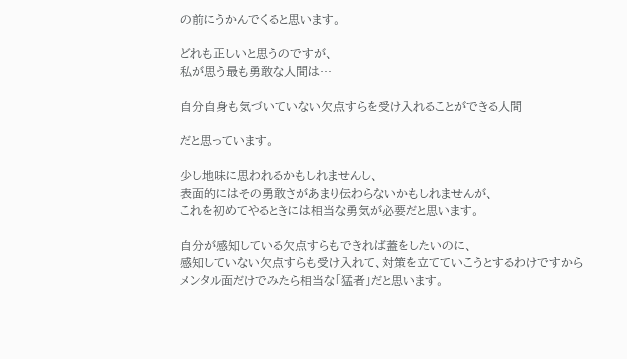の前にうかんでくると思います。

どれも正しいと思うのですが、
私が思う最も勇敢な人間は…

自分自身も気づいていない欠点すらを受け入れることができる人間

だと思っています。

少し地味に思われるかもしれませんし、
表面的にはその勇敢さがあまり伝わらないかもしれませんが、
これを初めてやるときには相当な勇気が必要だと思います。

自分が感知している欠点すらもできれば蓋をしたいのに、
感知していない欠点すらも受け入れて、対策を立てていこうとするわけですから
メンタル面だけでみたら相当な「猛者」だと思います。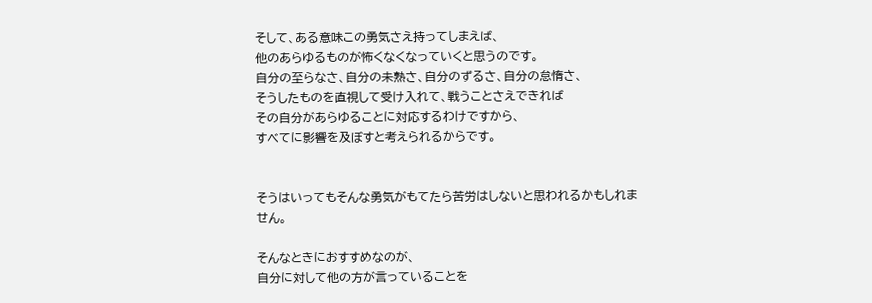そして、ある意味この勇気さえ持ってしまえば、
他のあらゆるものが怖くなくなっていくと思うのです。
自分の至らなさ、自分の未熟さ、自分のずるさ、自分の怠惰さ、
そうしたものを直視して受け入れて、戦うことさえできれば
その自分があらゆることに対応するわけですから、
すべてに影響を及ぼすと考えられるからです。


そうはいってもそんな勇気がもてたら苦労はしないと思われるかもしれません。

そんなときにおすすめなのが、
自分に対して他の方が言っていることを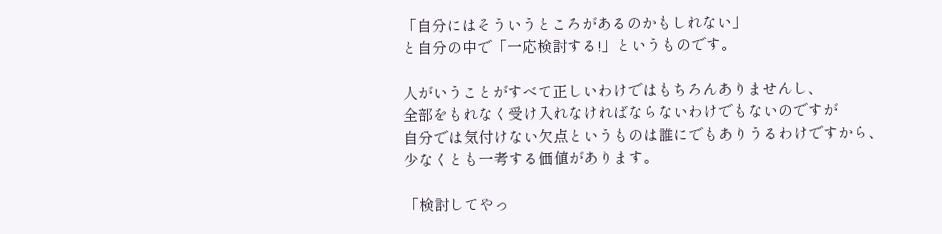「自分にはそういうところがあるのかもしれない」
と自分の中で「一応検討する!」というものです。

人がいうことがすべて正しいわけではもちろんありませんし、
全部をもれなく受け入れなければならないわけでもないのですが
自分では気付けない欠点というものは誰にでもありうるわけですから、
少なくとも一考する価値があります。

「検討してやっ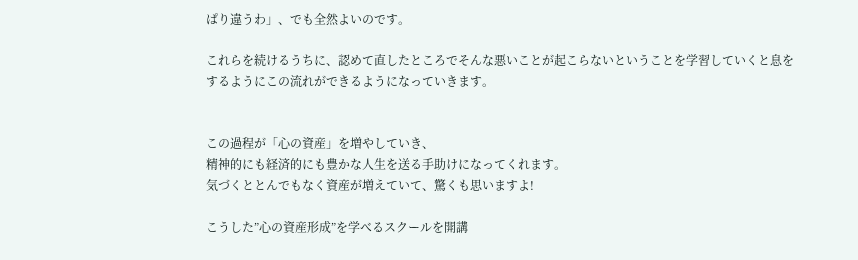ぱり違うわ」、でも全然よいのです。

これらを続けるうちに、認めて直したところでそんな悪いことが起こらないということを学習していくと息をするようにこの流れができるようになっていきます。


この過程が「心の資産」を増やしていき、
精神的にも経済的にも豊かな人生を送る手助けになってくれます。
気づくととんでもなく資産が増えていて、驚くも思いますよ!

こうした”心の資産形成”を学べるスクールを開講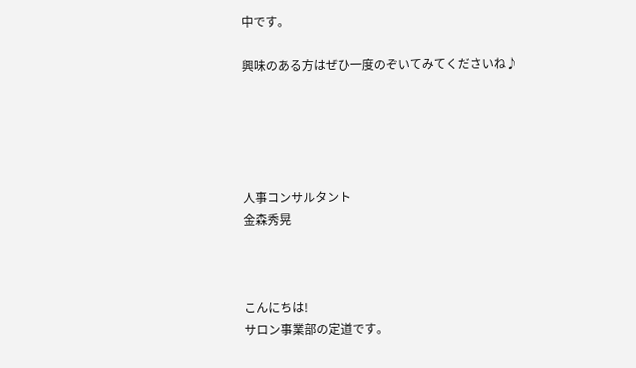中です。

興味のある方はぜひ一度のぞいてみてくださいね♪





人事コンサルタント
金森秀晃



こんにちは!
サロン事業部の定道です。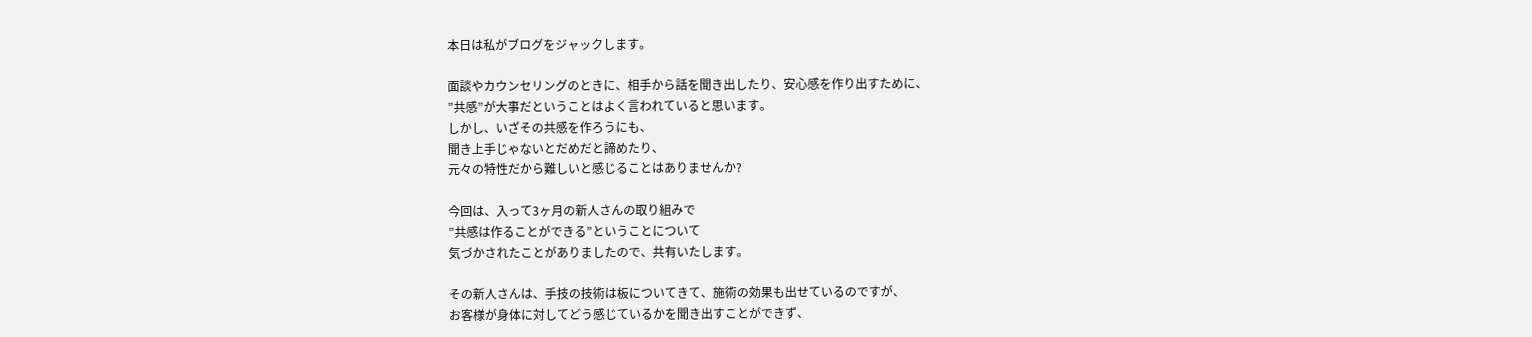本日は私がブログをジャックします。

面談やカウンセリングのときに、相手から話を聞き出したり、安心感を作り出すために、
”共感”が大事だということはよく言われていると思います。
しかし、いざその共感を作ろうにも、
聞き上手じゃないとだめだと諦めたり、
元々の特性だから難しいと感じることはありませんか?

今回は、入って3ヶ月の新人さんの取り組みで
”共感は作ることができる”ということについて
気づかされたことがありましたので、共有いたします。

その新人さんは、手技の技術は板についてきて、施術の効果も出せているのですが、
お客様が身体に対してどう感じているかを聞き出すことができず、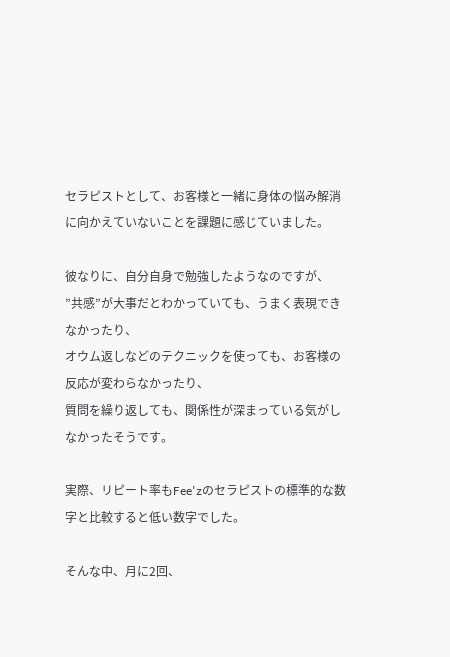セラピストとして、お客様と一緒に身体の悩み解消に向かえていないことを課題に感じていました。

彼なりに、自分自身で勉強したようなのですが、
”共感”が大事だとわかっていても、うまく表現できなかったり、
オウム返しなどのテクニックを使っても、お客様の反応が変わらなかったり、
質問を繰り返しても、関係性が深まっている気がしなかったそうです。

実際、リピート率もFee'zのセラピストの標準的な数字と比較すると低い数字でした。

そんな中、月に2回、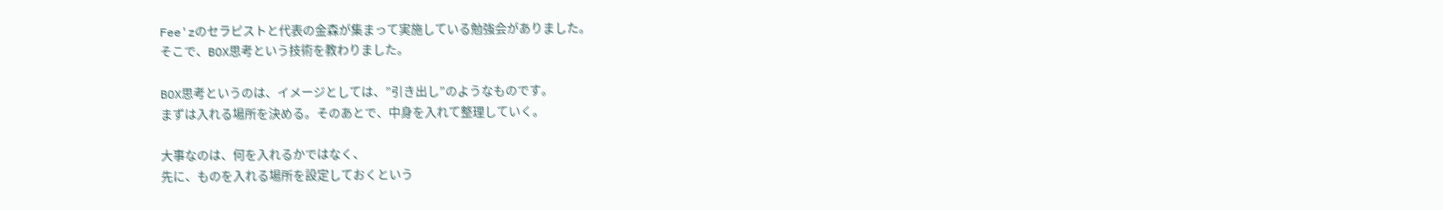Fee'zのセラピストと代表の金森が集まって実施している勉強会がありました。
そこで、BOX思考という技術を教わりました。

BOX思考というのは、イメージとしては、”引き出し”のようなものです。
まずは入れる場所を決める。そのあとで、中身を入れて整理していく。

大事なのは、何を入れるかではなく、
先に、ものを入れる場所を設定しておくという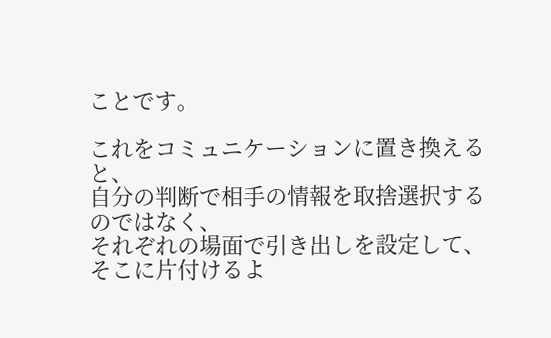ことです。

これをコミュニケーションに置き換えると、
自分の判断で相手の情報を取捨選択するのではなく、
それぞれの場面で引き出しを設定して、そこに片付けるよ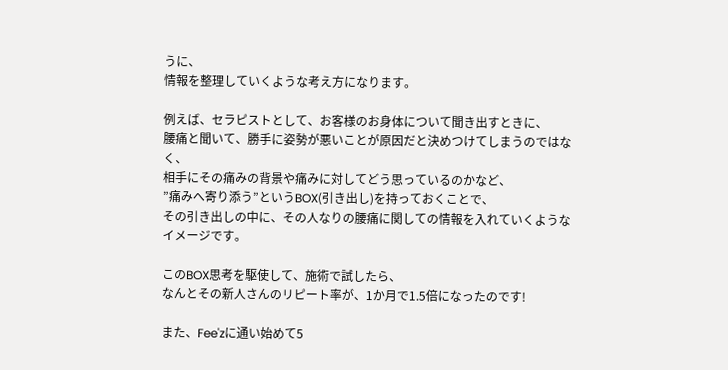うに、
情報を整理していくような考え方になります。

例えば、セラピストとして、お客様のお身体について聞き出すときに、
腰痛と聞いて、勝手に姿勢が悪いことが原因だと決めつけてしまうのではなく、
相手にその痛みの背景や痛みに対してどう思っているのかなど、
”痛みへ寄り添う”というBOX(引き出し)を持っておくことで、
その引き出しの中に、その人なりの腰痛に関しての情報を入れていくようなイメージです。

このBOX思考を駆使して、施術で試したら、
なんとその新人さんのリピート率が、1か月で1.5倍になったのです!

また、Fee'zに通い始めて5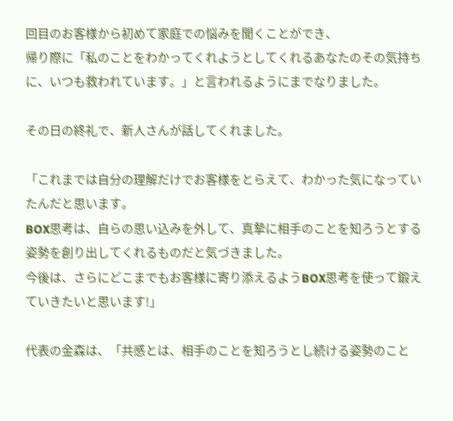回目のお客様から初めて家庭での悩みを聞くことができ、
帰り際に「私のことをわかってくれようとしてくれるあなたのその気持ちに、いつも救われています。」と言われるようにまでなりました。

その日の終礼で、新人さんが話してくれました。

「これまでは自分の理解だけでお客様をとらえて、わかった気になっていたんだと思います。
BOX思考は、自らの思い込みを外して、真摯に相手のことを知ろうとする姿勢を創り出してくれるものだと気づきました。
今後は、さらにどこまでもお客様に寄り添えるようBOX思考を使って鍛えていきたいと思います!」

代表の金森は、「共感とは、相手のことを知ろうとし続ける姿勢のこと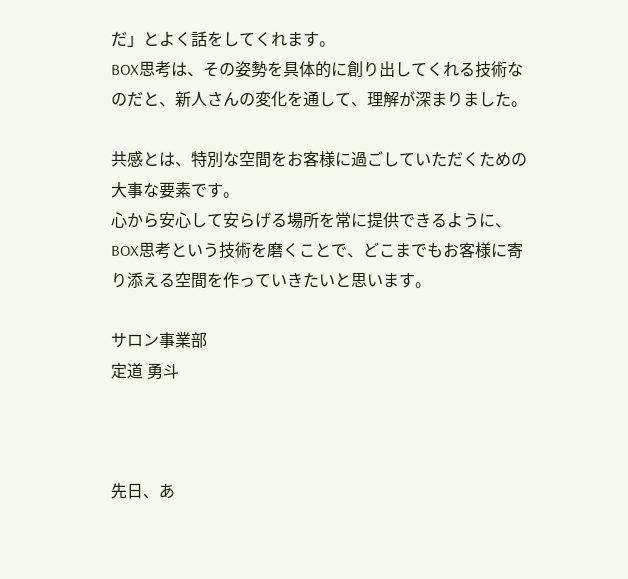だ」とよく話をしてくれます。
BOX思考は、その姿勢を具体的に創り出してくれる技術なのだと、新人さんの変化を通して、理解が深まりました。

共感とは、特別な空間をお客様に過ごしていただくための大事な要素です。
心から安心して安らげる場所を常に提供できるように、
BOX思考という技術を磨くことで、どこまでもお客様に寄り添える空間を作っていきたいと思います。

サロン事業部
定道 勇斗



先日、あ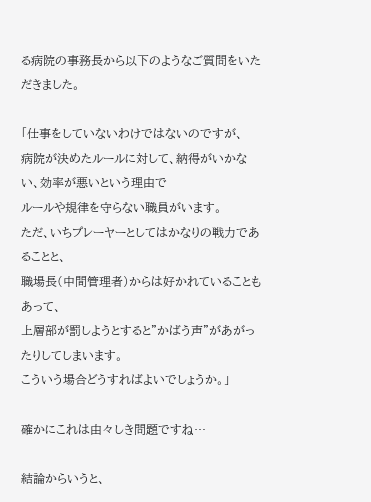る病院の事務長から以下のようなご質問をいただきました。

「仕事をしていないわけではないのですが、
病院が決めたルールに対して、納得がいかない、効率が悪いという理由で
ルールや規律を守らない職員がいます。
ただ、いちプレーヤーとしてはかなりの戦力であることと、
職場長(中間管理者)からは好かれていることもあって、
上層部が罰しようとすると”かばう声”があがったりしてしまいます。
こういう場合どうすればよいでしょうか。」

確かにこれは由々しき問題ですね…

結論からいうと、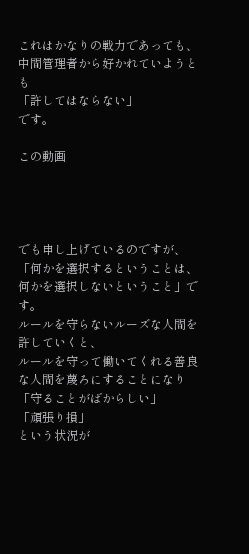これはかなりの戦力であっても、中間管理者から好かれていようとも
「許してはならない」
です。

この動画




でも申し上げているのですが、
「何かを選択するということは、何かを選択しないということ」です。
ルールを守らないルーズな人間を許していくと、
ルールを守って働いてくれる善良な人間を蔑ろにすることになり
「守ることがばからしい」
「頑張り損」
という状況が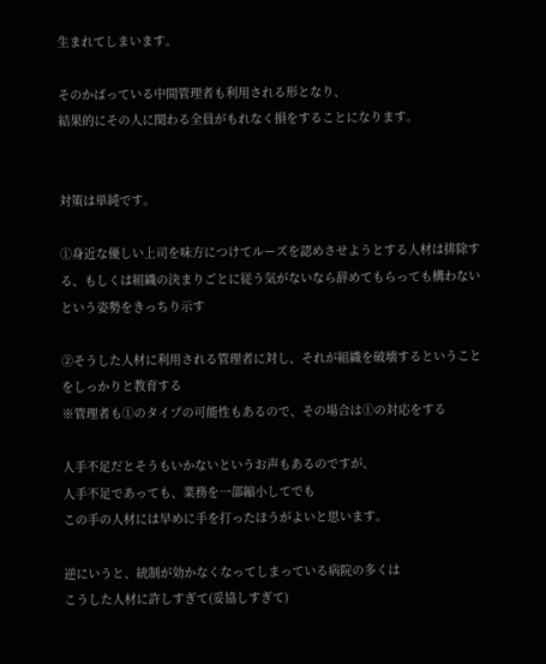生まれてしまいます。

そのかばっている中間管理者も利用される形となり、
結果的にその人に関わる全員がもれなく損をすることになります。


対策は単純です。

①身近な優しい上司を味方につけてルーズを認めさせようとする人材は排除する、もしくは組織の決まりごとに従う気がないなら辞めてもらっても構わないという姿勢をきっちり示す

②そうした人材に利用される管理者に対し、それが組織を破壊するということをしっかりと教育する
※管理者も①のタイプの可能性もあるので、その場合は①の対応をする

人手不足だとそうもいかないというお声もあるのですが、
人手不足であっても、業務を一部縮小してでも
この手の人材には早めに手を打ったほうがよいと思います。

逆にいうと、統制が効かなくなってしまっている病院の多くは
こうした人材に許しすぎて(妥協しすぎて)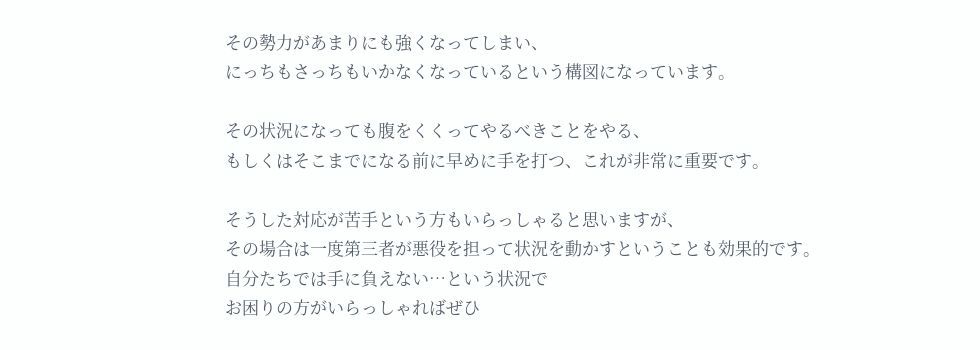その勢力があまりにも強くなってしまい、
にっちもさっちもいかなくなっているという構図になっています。

その状況になっても腹をくくってやるべきことをやる、
もしくはそこまでになる前に早めに手を打つ、これが非常に重要です。

そうした対応が苦手という方もいらっしゃると思いますが、
その場合は一度第三者が悪役を担って状況を動かすということも効果的です。
自分たちでは手に負えない…という状況で
お困りの方がいらっしゃればぜひ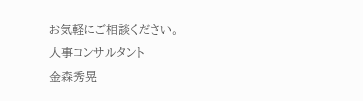お気軽にご相談ください。
人事コンサルタント
金森秀晃